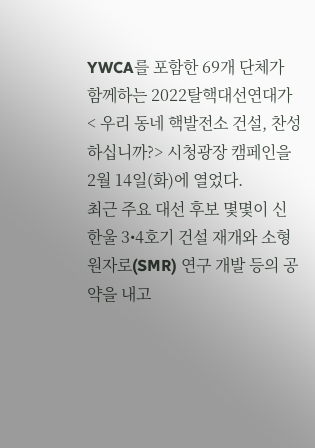YWCA를 포함한 69개 단체가 함께하는 2022탈핵대선연대가 < 우리 동네 핵발전소 건설, 찬성하십니까?> 시청광장 캠페인을 2월 14일(화)에 열었다.
최근 주요 대선 후보 몇몇이 신한울 3•4호기 건설 재개와 소형원자로(SMR) 연구 개발 등의 공약을 내고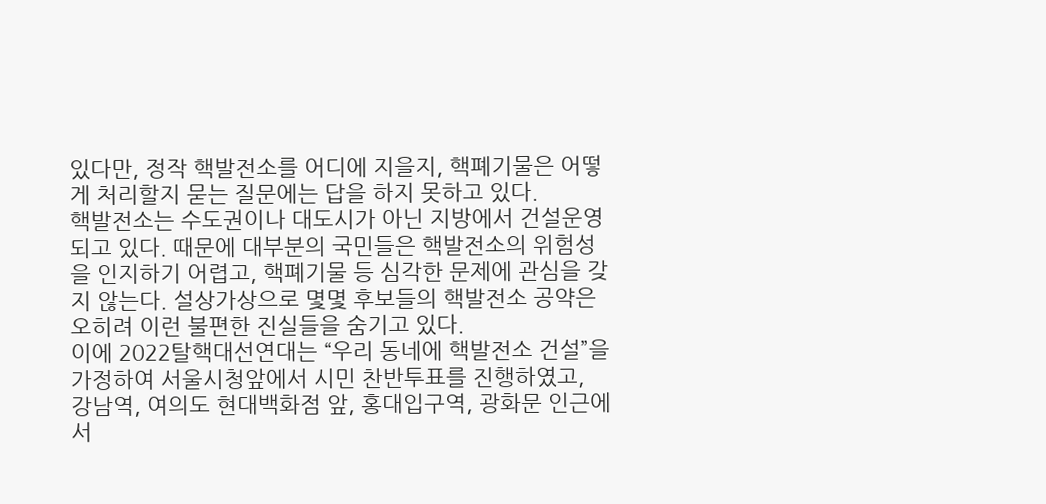있다만, 정작 핵발전소를 어디에 지을지, 핵폐기물은 어떻게 처리할지 묻는 질문에는 답을 하지 못하고 있다.
핵발전소는 수도권이나 대도시가 아닌 지방에서 건설운영되고 있다. 때문에 대부분의 국민들은 핵발전소의 위험성을 인지하기 어렵고, 핵폐기물 등 심각한 문제에 관심을 갖지 않는다. 설상가상으로 몇몇 후보들의 핵발전소 공약은 오히려 이런 불편한 진실들을 숨기고 있다.
이에 2022탈핵대선연대는 “우리 동네에 핵발전소 건설”을 가정하여 서울시청앞에서 시민 찬반투표를 진행하였고, 강남역, 여의도 현대백화점 앞, 홍대입구역, 광화문 인근에서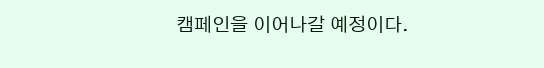캠페인을 이어나갈 예정이다.